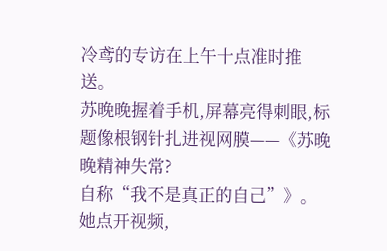冷鸢的专访在上午十点准时推送。
苏晚晚握着手机,屏幕亮得刺眼,标题像根钢针扎进视网膜——《苏晚晚精神失常?
自称“我不是真正的自己”》。
她点开视频,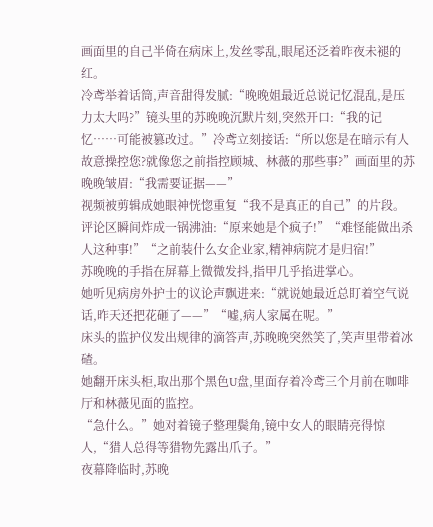画面里的自己半倚在病床上,发丝零乱,眼尾还泛着昨夜未褪的红。
冷鸢举着话筒,声音甜得发腻:“晚晚姐最近总说记忆混乱,是压力太大吗?”镜头里的苏晚晚沉默片刻,突然开口:“我的记忆……可能被篡改过。”冷鸢立刻接话:“所以您是在暗示有人故意操控您?就像您之前指控顾城、林薇的那些事?”画面里的苏晚晚皱眉:“我需要证据——”
视频被剪辑成她眼神恍惚重复“我不是真正的自己”的片段。
评论区瞬间炸成一锅沸油:“原来她是个疯子!”“难怪能做出杀人这种事!”“之前装什么女企业家,精神病院才是归宿!”
苏晚晚的手指在屏幕上微微发抖,指甲几乎掐进掌心。
她听见病房外护士的议论声飘进来:“就说她最近总盯着空气说话,昨天还把花砸了——”“嘘,病人家属在呢。”
床头的监护仪发出规律的滴答声,苏晚晚突然笑了,笑声里带着冰碴。
她翻开床头柜,取出那个黑色U盘,里面存着冷鸢三个月前在咖啡厅和林薇见面的监控。
“急什么。”她对着镜子整理鬓角,镜中女人的眼睛亮得惊人,“猎人总得等猎物先露出爪子。”
夜幕降临时,苏晚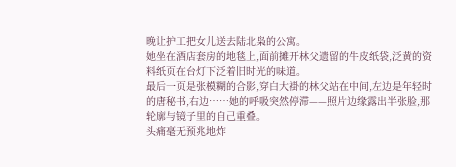晚让护工把女儿送去陆北枭的公寓。
她坐在酒店套房的地毯上,面前摊开林父遗留的牛皮纸袋,泛黄的资料纸页在台灯下泛着旧时光的味道。
最后一页是张模糊的合影,穿白大褂的林父站在中间,左边是年轻时的唐秘书,右边……她的呼吸突然停滞——照片边缘露出半张脸,那轮廓与镜子里的自己重叠。
头痛毫无预兆地炸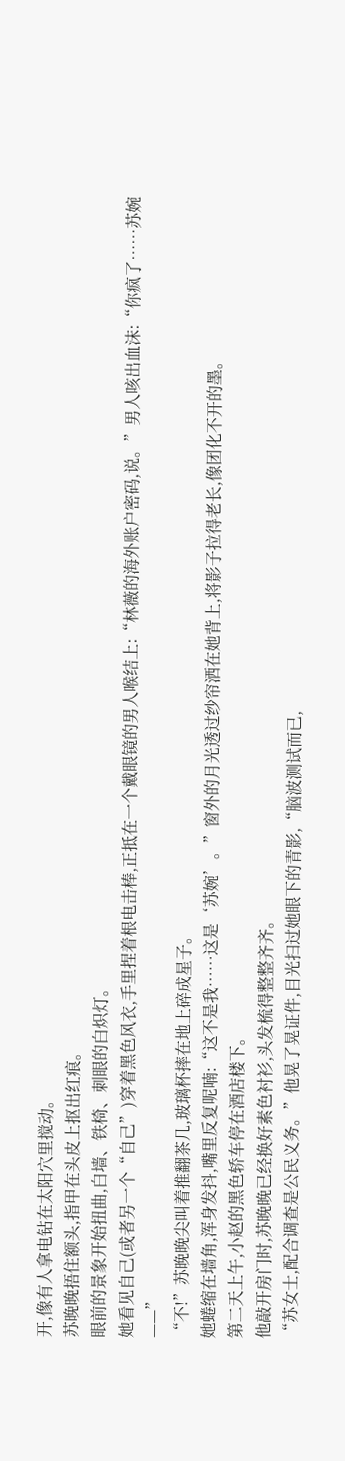开,像有人拿电钻在太阳穴里搅动。
苏晚晚捂住额头,指甲在头皮上抠出红痕。
眼前的景象开始扭曲,白墙、铁椅、刺眼的白炽灯。
她看见自己(或者另一个“自己”)穿着黑色风衣,手里捏着根电击棒,正抵在一个戴眼镜的男人喉结上:“林薇的海外账户密码,说。”男人咳出血沫:“你疯了……苏婉——”
“不!”苏晚晚尖叫着推翻茶几,玻璃杯摔在地上碎成星子。
她蜷缩在墙角,浑身发抖,嘴里反复呢喃:“这不是我……这是‘苏婉’。”窗外的月光透过纱帘洒在她背上,将影子拉得老长,像团化不开的墨。
第二天上午,小赵的黑色轿车停在酒店楼下。
他敲开房门时,苏晚晚已经换好素色衬衫,头发梳得整整齐齐。
“苏女士,配合调查是公民义务。”他晃了晃证件,目光扫过她眼下的青影,“脑波测试而已,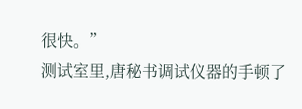很快。”
测试室里,唐秘书调试仪器的手顿了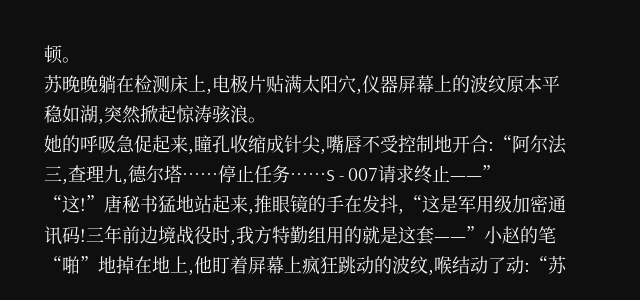顿。
苏晚晚躺在检测床上,电极片贴满太阳穴,仪器屏幕上的波纹原本平稳如湖,突然掀起惊涛骇浪。
她的呼吸急促起来,瞳孔收缩成针尖,嘴唇不受控制地开合:“阿尔法三,查理九,德尔塔……停止任务……S - 007请求终止——”
“这!”唐秘书猛地站起来,推眼镜的手在发抖,“这是军用级加密通讯码!三年前边境战役时,我方特勤组用的就是这套——”小赵的笔“啪”地掉在地上,他盯着屏幕上疯狂跳动的波纹,喉结动了动:“苏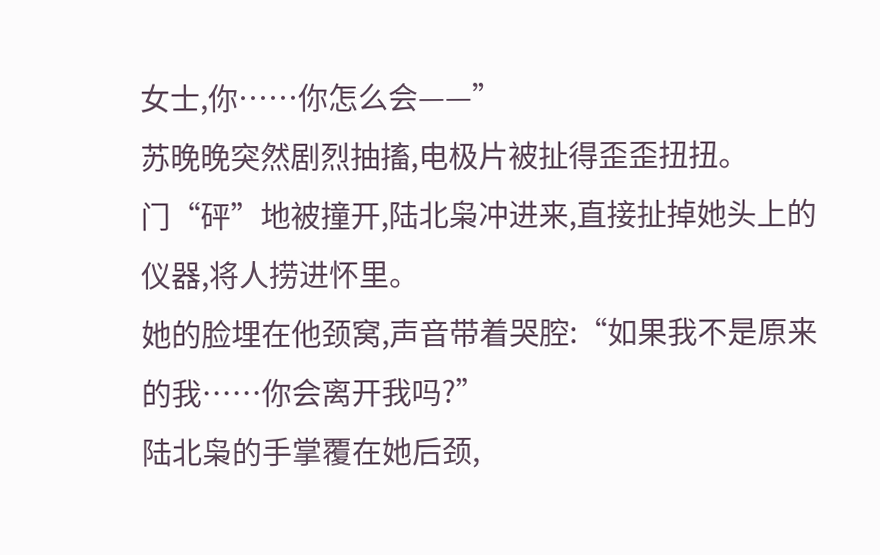女士,你……你怎么会——”
苏晚晚突然剧烈抽搐,电极片被扯得歪歪扭扭。
门“砰”地被撞开,陆北枭冲进来,直接扯掉她头上的仪器,将人捞进怀里。
她的脸埋在他颈窝,声音带着哭腔:“如果我不是原来的我……你会离开我吗?”
陆北枭的手掌覆在她后颈,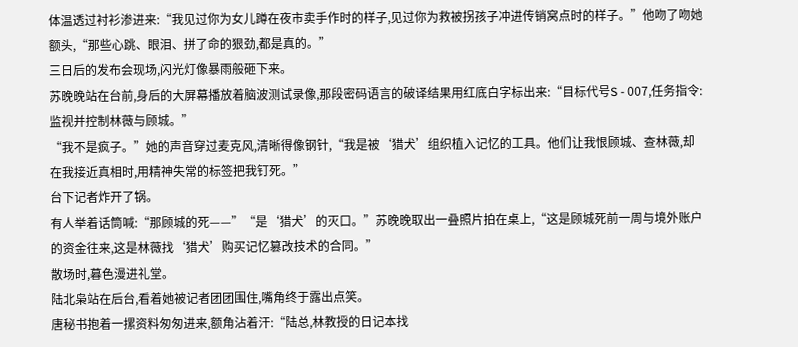体温透过衬衫渗进来:“我见过你为女儿蹲在夜市卖手作时的样子,见过你为救被拐孩子冲进传销窝点时的样子。”他吻了吻她额头,“那些心跳、眼泪、拼了命的狠劲,都是真的。”
三日后的发布会现场,闪光灯像暴雨般砸下来。
苏晚晚站在台前,身后的大屏幕播放着脑波测试录像,那段密码语言的破译结果用红底白字标出来:“目标代号S - 007,任务指令:监视并控制林薇与顾城。”
“我不是疯子。”她的声音穿过麦克风,清晰得像钢针,“我是被‘猎犬’组织植入记忆的工具。他们让我恨顾城、查林薇,却在我接近真相时,用精神失常的标签把我钉死。”
台下记者炸开了锅。
有人举着话筒喊:“那顾城的死——”“是‘猎犬’的灭口。”苏晚晚取出一叠照片拍在桌上,“这是顾城死前一周与境外账户的资金往来,这是林薇找‘猎犬’购买记忆篡改技术的合同。”
散场时,暮色漫进礼堂。
陆北枭站在后台,看着她被记者团团围住,嘴角终于露出点笑。
唐秘书抱着一摞资料匆匆进来,额角沾着汗:“陆总,林教授的日记本找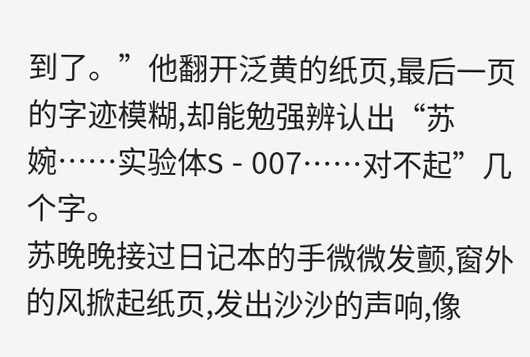到了。”他翻开泛黄的纸页,最后一页的字迹模糊,却能勉强辨认出“苏婉……实验体S - 007……对不起”几个字。
苏晚晚接过日记本的手微微发颤,窗外的风掀起纸页,发出沙沙的声响,像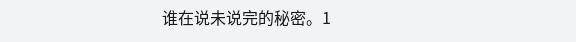谁在说未说完的秘密。1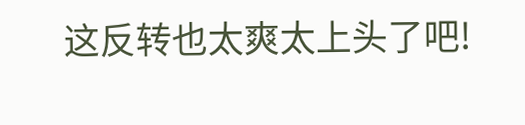这反转也太爽太上头了吧!